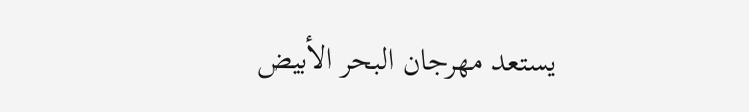يستعد مهرجان البحر الأبيض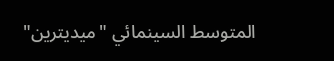المتوسط السينمائي "ميديترين"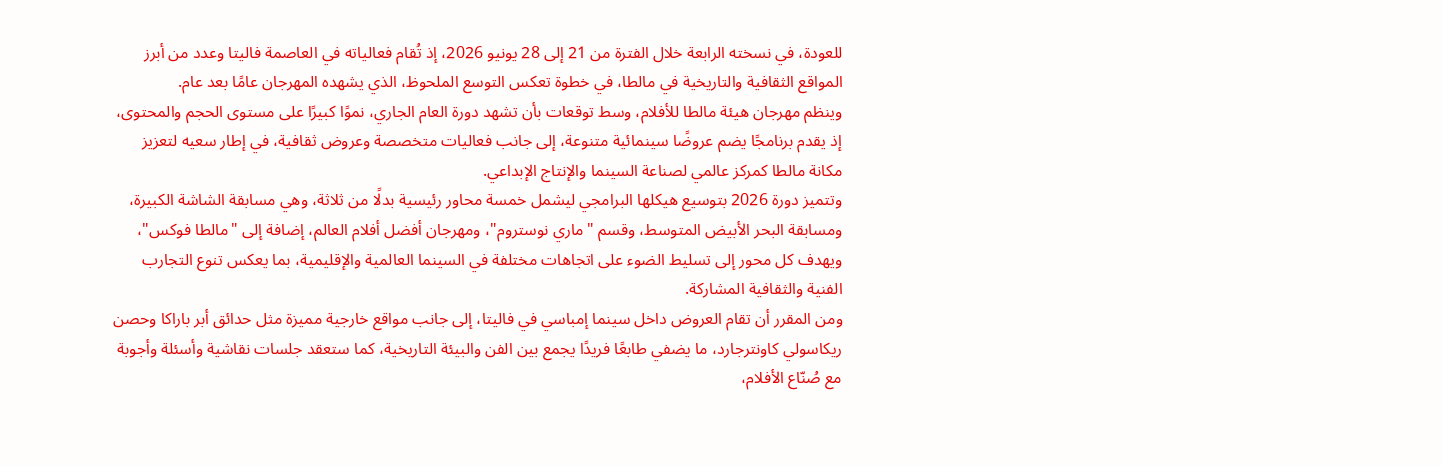للعودة، في نسخته الرابعة خلال الفترة من 21 إلى 28 يونيو 2026، إذ تُقام فعالياته في العاصمة فاليتا وعدد من أبرز المواقع الثقافية والتاريخية في مالطا، في خطوة تعكس التوسع الملحوظ، الذي يشهده المهرجان عامًا بعد عام.
وينظم مهرجان هيئة مالطا للأفلام، وسط توقعات بأن تشهد دورة العام الجاري، نموًا كبيرًا على مستوى الحجم والمحتوى، إذ يقدم برنامجًا يضم عروضًا سينمائية متنوعة، إلى جانب فعاليات متخصصة وعروض ثقافية، في إطار سعيه لتعزيز مكانة مالطا كمركز عالمي لصناعة السينما والإنتاج الإبداعي.
وتتميز دورة 2026 بتوسيع هيكلها البرامجي ليشمل خمسة محاور رئيسية بدلًا من ثلاثة، وهي مسابقة الشاشة الكبيرة، ومسابقة البحر الأبيض المتوسط، وقسم "ماري نوستروم"، ومهرجان أفضل أفلام العالم، إضافة إلى "مالطا فوكس"، ويهدف كل محور إلى تسليط الضوء على اتجاهات مختلفة في السينما العالمية والإقليمية، بما يعكس تنوع التجارب الفنية والثقافية المشاركة.
ومن المقرر أن تقام العروض داخل سينما إمباسي في فاليتا، إلى جانب مواقع خارجية مميزة مثل حدائق أبر باراكا وحصن ريكاسولي كاونترجارد، ما يضفي طابعًا فريدًا يجمع بين الفن والبيئة التاريخية، كما ستعقد جلسات نقاشية وأسئلة وأجوبة مع صُنّاع الأفلام،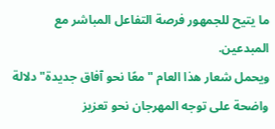ما يتيح للجمهور فرصة التفاعل المباشر مع المبدعين.
ويحمل شعار هذا العام "معًا نحو آفاق جديدة" دلالة واضحة على توجه المهرجان نحو تعزيز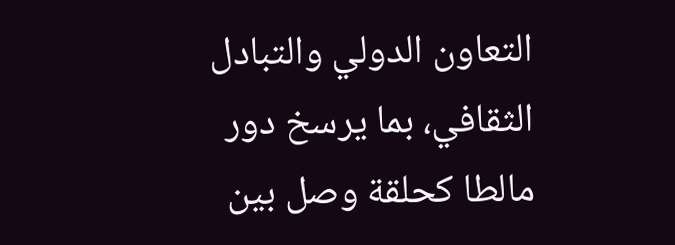التعاون الدولي والتبادل الثقافي، بما يرسخ دور مالطا كحلقة وصل بين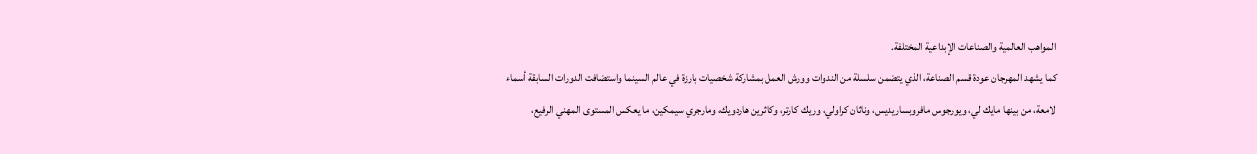المواهب العالمية والصناعات الإبداعية المختلفة.
كما يشهد المهرجان عودة قسم الصناعة، الذي يتضمن سلسلة من الندوات وورش العمل بمشاركة شخصيات بارزة في عالم السينما واستضافت الدورات السابقة أسماء لامعة، من بينها مايك لي، ويورجوس مافروبساريديس، وناثان كراولي، وريك كارتر، وكاثرين هاردويك، ومارجري سيمكين، ما يعكس المستوى المهني الرفيع،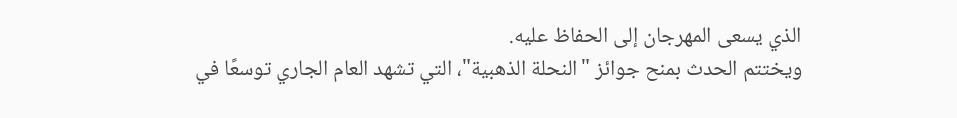الذي يسعى المهرجان إلى الحفاظ عليه.
ويختتم الحدث بمنح جوائز "النحلة الذهبية"، التي تشهد العام الجاري توسعًا في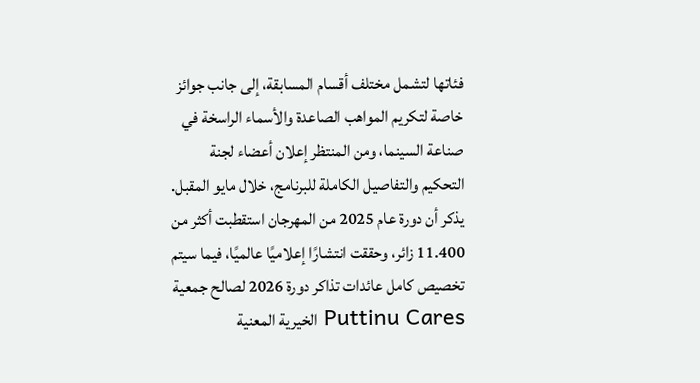فئاتها لتشمل مختلف أقسام المسابقة، إلى جانب جوائز خاصة لتكريم المواهب الصاعدة والأسماء الراسخة في صناعة السينما، ومن المنتظر إعلان أعضاء لجنة التحكيم والتفاصيل الكاملة للبرنامج، خلال مايو المقبل.
يذكر أن دورة عام 2025 من المهرجان استقطبت أكثر من 11.400 زائر، وحققت انتشارًا إعلاميًا عالميًا، فيما سيتم تخصيص كامل عائدات تذاكر دورة 2026 لصالح جمعية Puttinu Cares الخيرية المعنية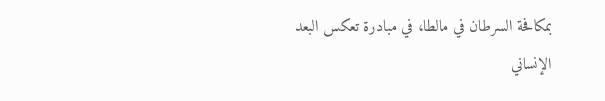بمكافحة السرطان في مالطا، في مبادرة تعكس البعد الإنساني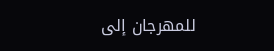للمهرجان إلى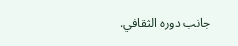جانب دوره الثقافي.